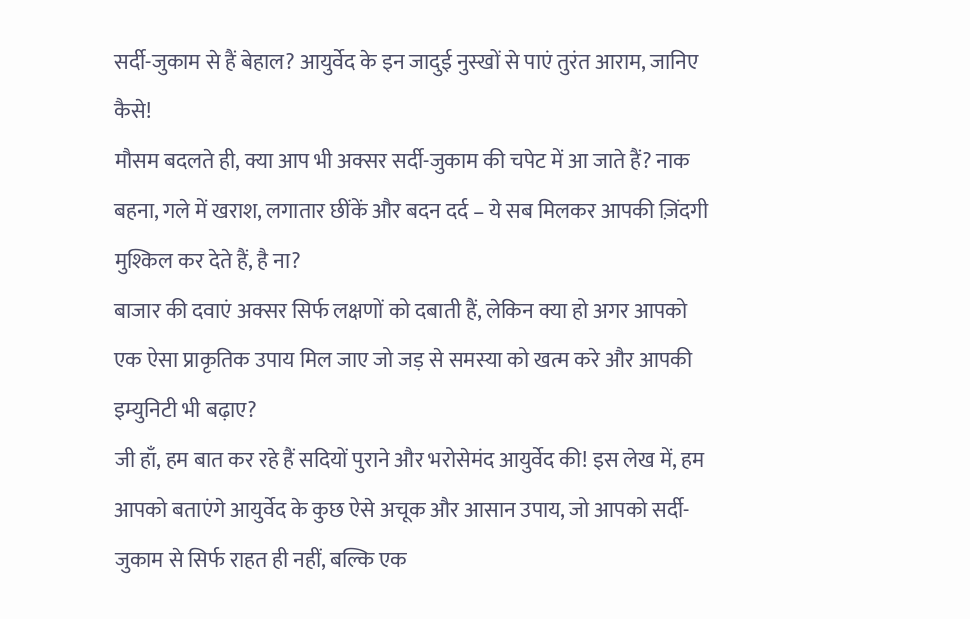सर्दी-जुकाम से हैं बेहाल? आयुर्वेद के इन जादुई नुस्खों से पाएं तुरंत आराम, जानिए कैसे!
मौसम बदलते ही, क्या आप भी अक्सर सर्दी-जुकाम की चपेट में आ जाते हैं? नाक बहना, गले में खराश, लगातार छींकें और बदन दर्द – ये सब मिलकर आपकी ज़िंदगी मुश्किल कर देते हैं, है ना?
बाजार की दवाएं अक्सर सिर्फ लक्षणों को दबाती हैं, लेकिन क्या हो अगर आपको एक ऐसा प्राकृतिक उपाय मिल जाए जो जड़ से समस्या को खत्म करे और आपकी इम्युनिटी भी बढ़ाए?
जी हाँ, हम बात कर रहे हैं सदियों पुराने और भरोसेमंद आयुर्वेद की! इस लेख में, हम आपको बताएंगे आयुर्वेद के कुछ ऐसे अचूक और आसान उपाय, जो आपको सर्दी-जुकाम से सिर्फ राहत ही नहीं, बल्कि एक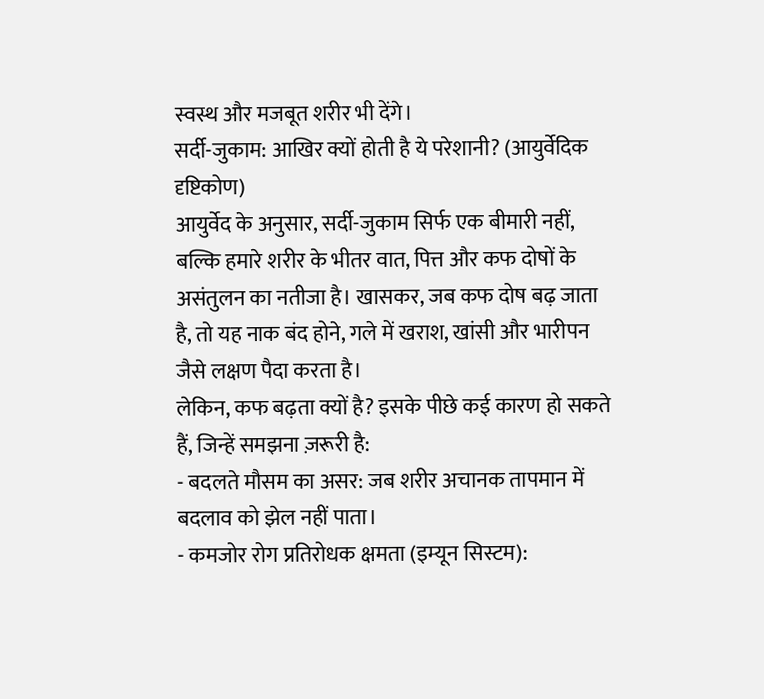स्वस्थ और मजबूत शरीर भी देंगे।
सर्दी-जुकाम: आखिर क्यों होती है ये परेशानी? (आयुर्वेदिक दृष्टिकोण)
आयुर्वेद के अनुसार, सर्दी-जुकाम सिर्फ एक बीमारी नहीं, बल्कि हमारे शरीर के भीतर वात, पित्त और कफ दोषों के असंतुलन का नतीजा है। खासकर, जब कफ दोष बढ़ जाता है, तो यह नाक बंद होने, गले में खराश, खांसी और भारीपन जैसे लक्षण पैदा करता है।
लेकिन, कफ बढ़ता क्यों है? इसके पीछे कई कारण हो सकते हैं, जिन्हें समझना ज़रूरी है:
- बदलते मौसम का असर: जब शरीर अचानक तापमान में बदलाव को झेल नहीं पाता।
- कमजोर रोग प्रतिरोधक क्षमता (इम्यून सिस्टम):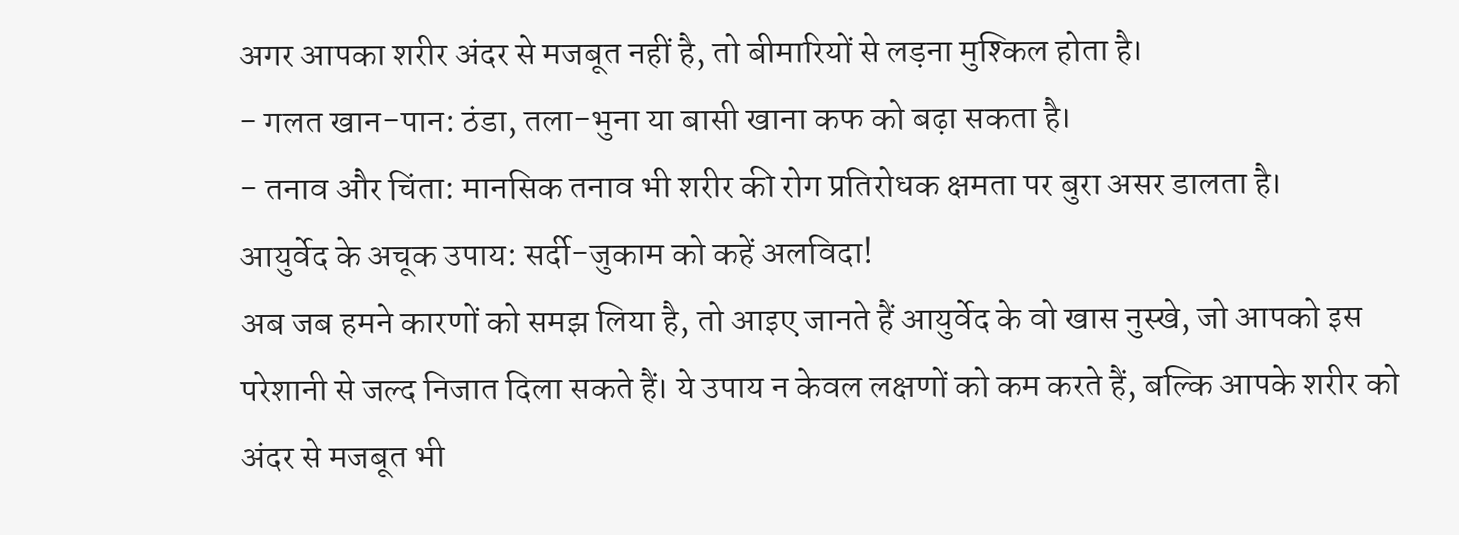अगर आपका शरीर अंदर से मजबूत नहीं है, तो बीमारियों से लड़ना मुश्किल होता है।
- गलत खान-पान: ठंडा, तला-भुना या बासी खाना कफ को बढ़ा सकता है।
- तनाव और चिंता: मानसिक तनाव भी शरीर की रोग प्रतिरोधक क्षमता पर बुरा असर डालता है।
आयुर्वेद के अचूक उपाय: सर्दी-जुकाम को कहें अलविदा!
अब जब हमने कारणों को समझ लिया है, तो आइए जानते हैं आयुर्वेद के वो खास नुस्खे, जो आपको इस परेशानी से जल्द निजात दिला सकते हैं। ये उपाय न केवल लक्षणों को कम करते हैं, बल्कि आपके शरीर को अंदर से मजबूत भी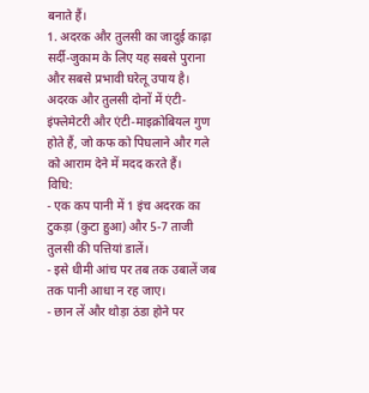बनाते हैं।
1. अदरक और तुलसी का जादुई काढ़ा
सर्दी-जुकाम के लिए यह सबसे पुराना और सबसे प्रभावी घरेलू उपाय है। अदरक और तुलसी दोनों में एंटी-इंफ्लेमेटरी और एंटी-माइक्रोबियल गुण होते हैं, जो कफ को पिघलाने और गले को आराम देने में मदद करते हैं।
विधि:
- एक कप पानी में 1 इंच अदरक का टुकड़ा (कुटा हुआ) और 5-7 ताजी तुलसी की पत्तियां डालें।
- इसे धीमी आंच पर तब तक उबालें जब तक पानी आधा न रह जाए।
- छान लें और थोड़ा ठंडा होने पर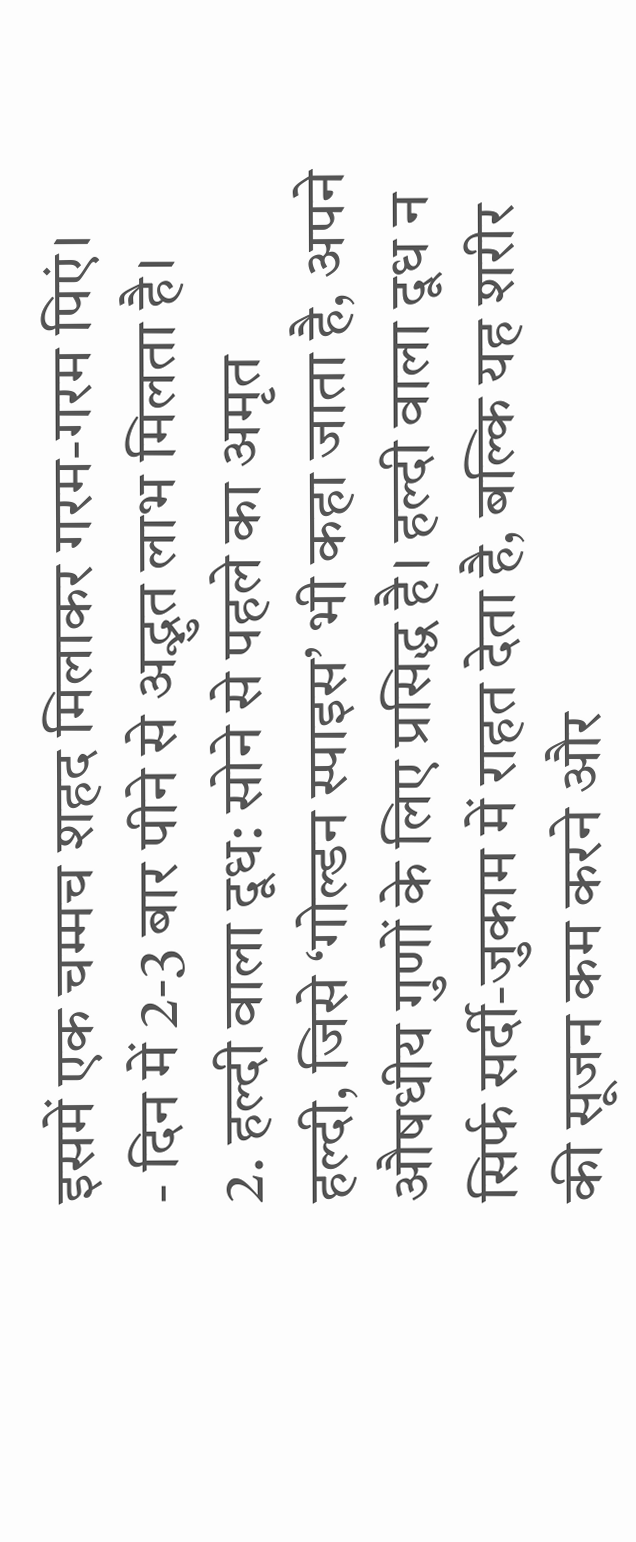इसमें एक चम्मच शहद मिलाकर गरम-गरम पिएं।
- दिन में 2-3 बार पीने से अद्भुत लाभ मिलता है।
2. हल्दी वाला दूध: सोने से पहले का अमृत
हल्दी, जिसे ‘गोल्डन स्पाइस’ भी कहा जाता है, अपने औषधीय गुणों के लिए प्रसिद्ध है। हल्दी वाला दूध न सिर्फ सर्दी-जुकाम में राहत देता है, बल्कि यह शरीर की सूजन कम करने और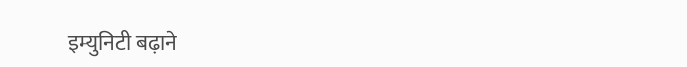इम्युनिटी बढ़ाने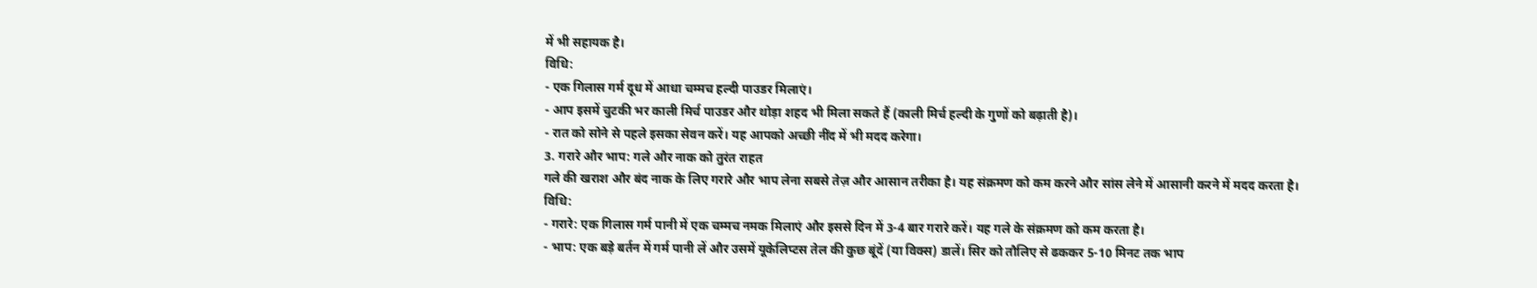में भी सहायक है।
विधि:
- एक गिलास गर्म दूध में आधा चम्मच हल्दी पाउडर मिलाएं।
- आप इसमें चुटकी भर काली मिर्च पाउडर और थोड़ा शहद भी मिला सकते हैं (काली मिर्च हल्दी के गुणों को बढ़ाती है)।
- रात को सोने से पहले इसका सेवन करें। यह आपको अच्छी नींद में भी मदद करेगा।
3. गरारे और भाप: गले और नाक को तुरंत राहत
गले की खराश और बंद नाक के लिए गरारे और भाप लेना सबसे तेज़ और आसान तरीका है। यह संक्रमण को कम करने और सांस लेने में आसानी करने में मदद करता है।
विधि:
- गरारे: एक गिलास गर्म पानी में एक चम्मच नमक मिलाएं और इससे दिन में 3-4 बार गरारे करें। यह गले के संक्रमण को कम करता है।
- भाप: एक बड़े बर्तन में गर्म पानी लें और उसमें यूकेलिप्टस तेल की कुछ बूंदें (या विक्स) डालें। सिर को तौलिए से ढककर 5-10 मिनट तक भाप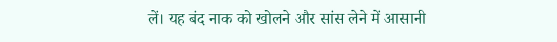लें। यह बंद नाक को खोलने और सांस लेने में आसानी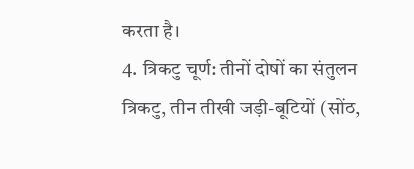करता है।
4. त्रिकटु चूर्ण: तीनों दोषों का संतुलन
त्रिकटु, तीन तीखी जड़ी-बूटियों (सोंठ,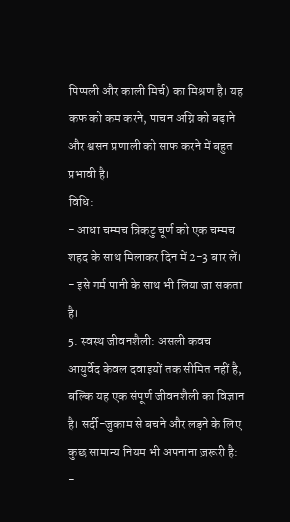पिप्पली और काली मिर्च) का मिश्रण है। यह कफ को कम करने, पाचन अग्नि को बढ़ाने और श्वसन प्रणाली को साफ करने में बहुत प्रभावी है।
विधि:
- आधा चम्मच त्रिकटु चूर्ण को एक चम्मच शहद के साथ मिलाकर दिन में 2-3 बार लें।
- इसे गर्म पानी के साथ भी लिया जा सकता है।
5. स्वस्थ जीवनशैली: असली कवच
आयुर्वेद केवल दवाइयों तक सीमित नहीं है, बल्कि यह एक संपूर्ण जीवनशैली का विज्ञान है। सर्दी-जुकाम से बचने और लड़ने के लिए कुछ सामान्य नियम भी अपनाना ज़रूरी है:
-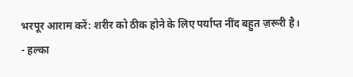भरपूर आराम करें: शरीर को ठीक होने के लिए पर्याप्त नींद बहुत ज़रूरी है।
- हल्का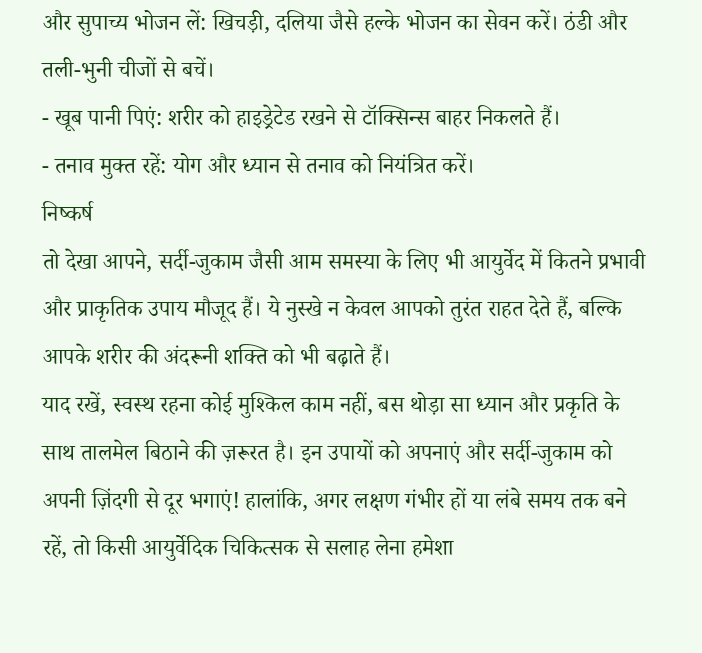और सुपाच्य भोजन लें: खिचड़ी, दलिया जैसे हल्के भोजन का सेवन करें। ठंडी और तली-भुनी चीजों से बचें।
- खूब पानी पिएं: शरीर को हाइड्रेटेड रखने से टॉक्सिन्स बाहर निकलते हैं।
- तनाव मुक्त रहें: योग और ध्यान से तनाव को नियंत्रित करें।
निष्कर्ष
तो देखा आपने, सर्दी-जुकाम जैसी आम समस्या के लिए भी आयुर्वेद में कितने प्रभावी और प्राकृतिक उपाय मौजूद हैं। ये नुस्खे न केवल आपको तुरंत राहत देते हैं, बल्कि आपके शरीर की अंदरूनी शक्ति को भी बढ़ाते हैं।
याद रखें, स्वस्थ रहना कोई मुश्किल काम नहीं, बस थोड़ा सा ध्यान और प्रकृति के साथ तालमेल बिठाने की ज़रूरत है। इन उपायों को अपनाएं और सर्दी-जुकाम को अपनी ज़िंदगी से दूर भगाएं! हालांकि, अगर लक्षण गंभीर हों या लंबे समय तक बने रहें, तो किसी आयुर्वेदिक चिकित्सक से सलाह लेना हमेशा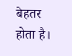बेहतर होता है।